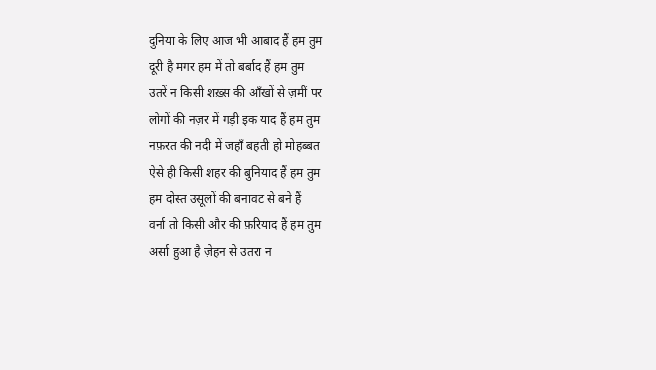दुनिया के लिए आज भी आबाद हैं हम तुम
दूरी है मगर हम में तो बर्बाद हैं हम तुम
उतरें न किसी शख़्स की आँखों से ज़मीं पर
लोगों की नज़र में गड़ी इक याद हैं हम तुम
नफ़रत की नदी में जहाँ बहती हो मोहब्बत
ऐसे ही किसी शहर की बुनियाद हैं हम तुम
हम दोस्त उसूलों की बनावट से बने हैं
वर्ना तो किसी और की फ़रियाद हैं हम तुम
अर्सा हुआ है ज़ेहन से उतरा न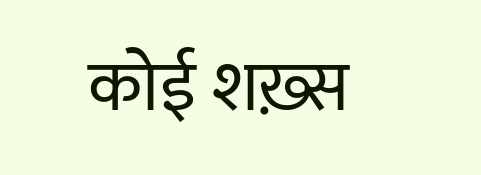कोई शख़्स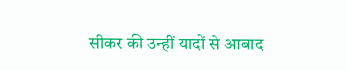सीकर की उन्हीं यादों से आबाद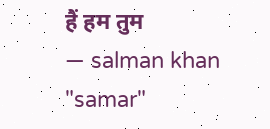हैं हम तुम
— salman khan "samar"